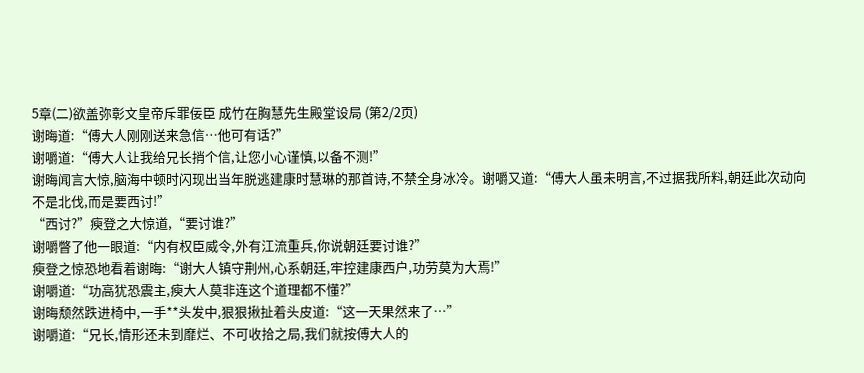5章(二)欲盖弥彰文皇帝斥罪佞臣 成竹在胸慧先生殿堂设局 (第2/2页)
谢晦道:“傅大人刚刚送来急信…他可有话?”
谢嚼道:“傅大人让我给兄长捎个信,让您小心谨慎,以备不测!”
谢晦闻言大惊,脑海中顿时闪现出当年脱逃建康时慧琳的那首诗,不禁全身冰冷。谢嚼又道:“傅大人虽未明言,不过据我所料,朝廷此次动向不是北伐,而是要西讨!”
“西讨?”瘐登之大惊道,“要讨谁?”
谢嚼瞥了他一眼道:“内有权臣威令,外有江流重兵,你说朝廷要讨谁?”
瘐登之惊恐地看着谢晦:“谢大人镇守荆州,心系朝廷,牢控建康西户,功劳莫为大焉!”
谢嚼道:“功高犹恐震主,瘐大人莫非连这个道理都不懂?”
谢晦颓然跌进椅中,一手**头发中,狠狠揪扯着头皮道:“这一天果然来了…”
谢嚼道:“兄长,情形还未到靡烂、不可收拾之局,我们就按傅大人的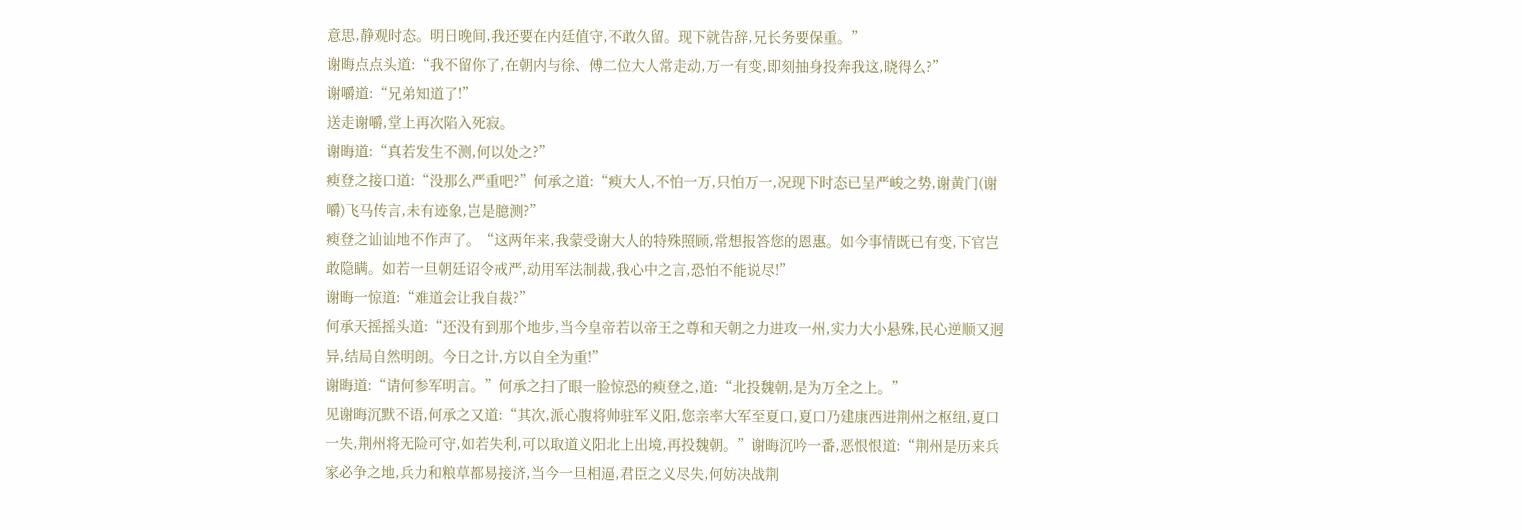意思,静观时态。明日晚间,我还要在内廷值守,不敢久留。现下就告辞,兄长务要保重。”
谢晦点点头道:“我不留你了,在朝内与徐、傅二位大人常走动,万一有变,即刻抽身投奔我这,晓得么?”
谢嚼道:“兄弟知道了!”
送走谢嚼,堂上再次陷入死寂。
谢晦道:“真若发生不测,何以处之?”
瘐登之接口道:“没那么严重吧?”何承之道:“瘐大人,不怕一万,只怕万一,况现下时态已呈严峻之势,谢黄门(谢嚼)飞马传言,未有迹象,岂是臆测?”
瘐登之讪讪地不作声了。“这两年来,我蒙受谢大人的特殊照顾,常想报答您的恩惠。如今事情既已有变,下官岂敢隐瞒。如若一旦朝廷诏令戒严,动用军法制裁,我心中之言,恐怕不能说尽!”
谢晦一惊道:“难道会让我自裁?”
何承天摇摇头道:“还没有到那个地步,当今皇帝若以帝王之尊和天朝之力进攻一州,实力大小悬殊,民心逆顺又迥异,结局自然明朗。今日之计,方以自全为重!”
谢晦道:“请何参军明言。”何承之扫了眼一脸惊恐的瘐登之,道:“北投魏朝,是为万全之上。”
见谢晦沉默不语,何承之又道:“其次,派心腹将帅驻军义阳,您亲率大军至夏口,夏口乃建康西进荆州之枢纽,夏口一失,荆州将无险可守,如若失利,可以取道义阳北上出境,再投魏朝。”谢晦沉吟一番,恶恨恨道:“荆州是历来兵家必争之地,兵力和粮草都易接济,当今一旦相逼,君臣之义尽失,何妨决战荆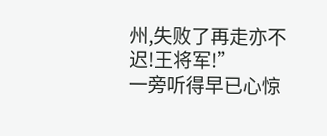州,失败了再走亦不迟!王将军!”
一旁听得早已心惊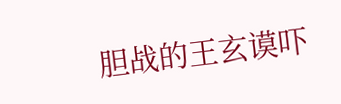胆战的王玄谟吓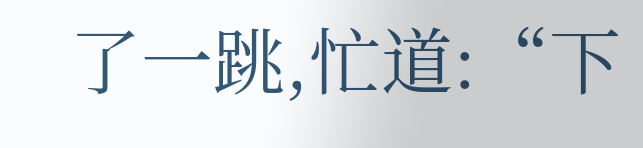了一跳,忙道:“下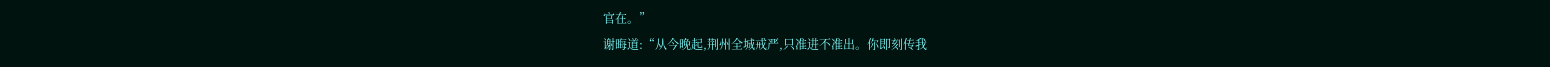官在。”
谢晦道:“从今晚起,荆州全城戒严,只准进不准出。你即刻传我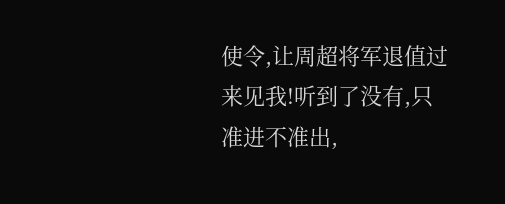使令,让周超将军退值过来见我!听到了没有,只准进不准出,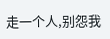走一个人,别怨我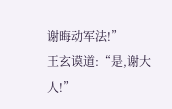谢晦动军法!”
王玄谟道:“是,谢大人!”